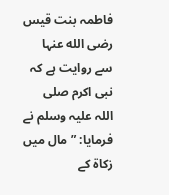فاطمہ بنت قیس رضی الله عنہا سے روایت ہے کہ نبی اکرم صلی اللہ علیہ وسلم نے فرمایا: ”مال میں زکاۃ کے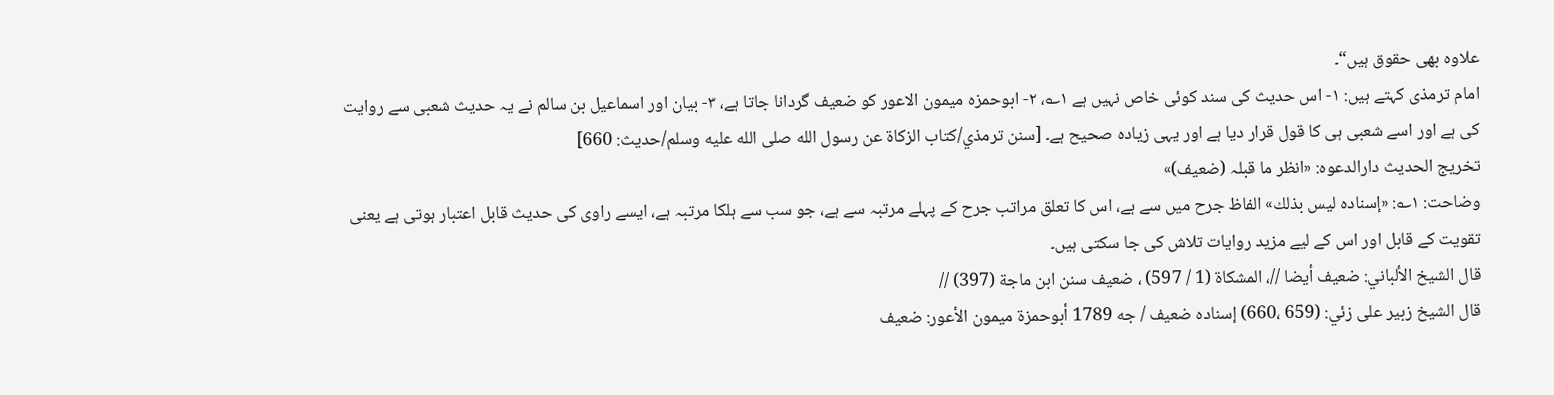علاوہ بھی حقوق ہیں“۔
امام ترمذی کہتے ہیں: ۱- اس حدیث کی سند کوئی خاص نہیں ہے ۱؎، ۲- ابوحمزہ میمون الاعور کو ضعیف گردانا جاتا ہے، ۳- بیان اور اسماعیل بن سالم نے یہ حدیث شعبی سے روایت کی ہے اور اسے شعبی ہی کا قول قرار دیا ہے اور یہی زیادہ صحیح ہے۔ [سنن ترمذي/كتاب الزكاة عن رسول الله صلى الله عليه وسلم/حدیث: 660]
تخریج الحدیث دارالدعوہ: «انظر ما قبلہ (ضعیف)»
وضاحت: ۱؎: «إسناده ليس بذلك» الفاظ جرح میں سے ہے، اس کا تعلق مراتب جرح کے پہلے مرتبہ سے ہے، جو سب سے ہلکا مرتبہ ہے، ایسے راوی کی حدیث قابل اعتبار ہوتی ہے یعنی تقویت کے قابل اور اس کے لیے مزید روایات تلاش کی جا سکتی ہیں۔
قال الشيخ الألباني: ضعيف أيضا //، المشكاة (1 / 597) ، ضعيف سنن ابن ماجة (397) //
قال الشيخ زبير على زئي: (659 ،660) إسناده ضعيف / جه 1789 أبوحمزة ميمون الأعور: ضعيف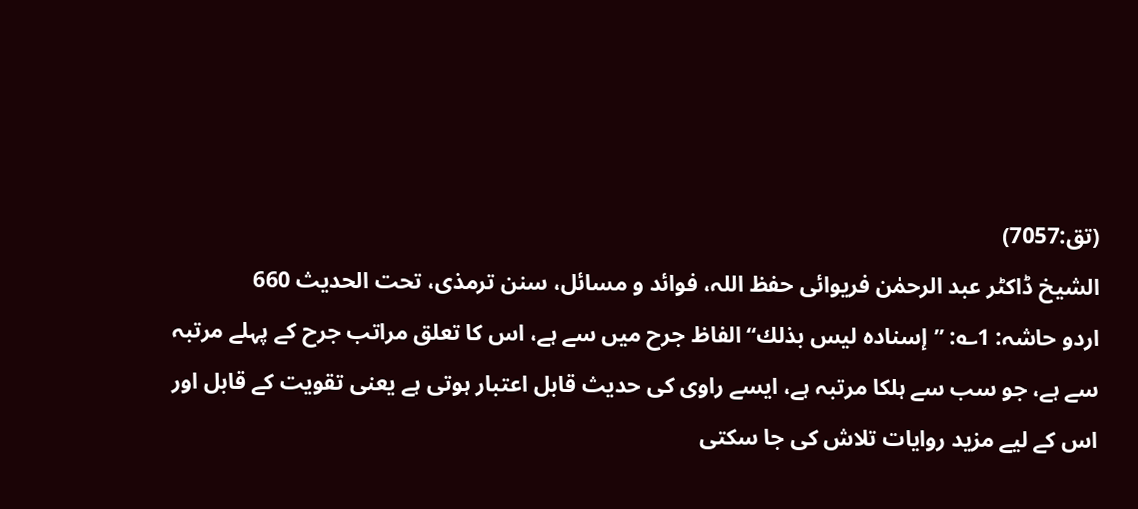(تق:7057)
الشیخ ڈاکٹر عبد الرحمٰن فریوائی حفظ اللہ، فوائد و مسائل، سنن ترمذی، تحت الحديث 660
اردو حاشہ: 1؎: ”إسناده ليس بذلك“ الفاظ جرح میں سے ہے، اس کا تعلق مراتب جرح کے پہلے مرتبہ سے ہے، جو سب سے ہلکا مرتبہ ہے، ایسے راوی کی حدیث قابل اعتبار ہوتی ہے یعنی تقویت کے قابل اور اس کے لیے مزید روایات تلاش کی جا سکتی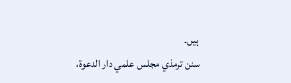ہیں۔
سنن ترمذي مجلس علمي دار الدعوة،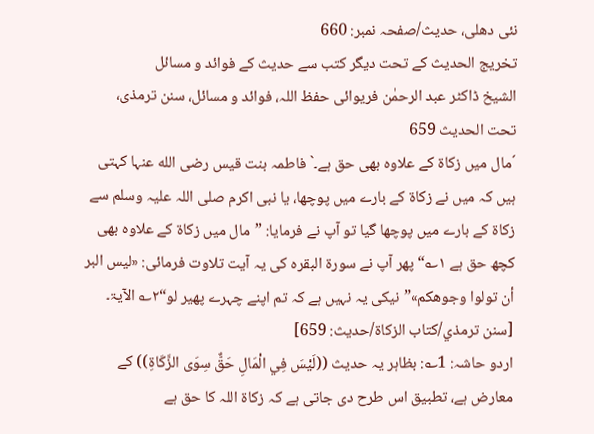نئى دهلى، حدیث/صفحہ نمبر: 660
تخریج الحدیث کے تحت دیگر کتب سے حدیث کے فوائد و مسائل
الشیخ ڈاکٹر عبد الرحمٰن فریوائی حفظ اللہ، فوائد و مسائل، سنن ترمذی، تحت الحديث 659
´مال میں زکاۃ کے علاوہ بھی حق ہے۔` فاطمہ بنت قیس رضی الله عنہا کہتی ہیں کہ میں نے زکاۃ کے بارے میں پوچھا، یا نبی اکرم صلی اللہ علیہ وسلم سے زکاۃ کے بارے میں پوچھا گیا تو آپ نے فرمایا: ”مال میں زکاۃ کے علاوہ بھی کچھ حق ہے ۱؎“ پھر آپ نے سورۃ البقرہ کی یہ آیت تلاوت فرمائی: «ليس البر أن تولوا وجوهكم»”نیکی یہ نہیں ہے کہ تم اپنے چہرے پھیر لو“۲؎ الآیۃ۔ [سنن ترمذي/كتاب الزكاة/حدیث: 659]
اردو حاشہ: 1؎: بظاہر یہ حدیث ((لَيْسَ فِي الْمَالِ حَقٌّ سِوَى الزَّكَاةِ)) کے معارض ہے، تطبیق اس طرح دی جاتی ہے کہ زکاۃ اللہ کا حق ہے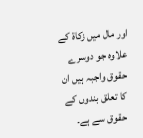اور مال میں زکاۃ کے علاوہ جو دوسرے حقوق واجبہ ہیں ان کا تعلق بندوں کے حقوق سے ہے۔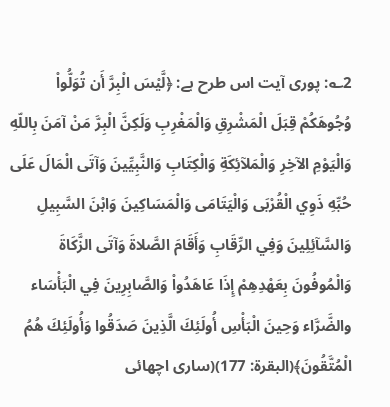2؎: پوری آیت اس طرح ہے: ﴿لَّيْسَ الْبِرَّ أَن تُوَلُّواْ وُجُوهَكُمْ قِبَلَ الْمَشْرِقِ وَالْمَغْرِبِ وَلَكِنَّ الْبِرَّ مَنْ آمَنَ بِاللّهِ وَالْيَوْمِ الآخِرِ وَالْمَلآئِكَةِ وَالْكِتَابِ وَالنَّبِيِّينَ وَآتَى الْمَالَ عَلَى حُبِّهِ ذَوِي الْقُرْبَى وَالْيَتَامَى وَالْمَسَاكِينَ وَابْنَ السَّبِيلِ وَالسَّآئِلِينَ وَفِي الرِّقَابِ وَأَقَامَ الصَّلاةَ وَآتَى الزَّكَاةَ وَالْمُوفُونَ بِعَهْدِهِمْ إِذَا عَاهَدُواْ وَالصَّابِرِينَ فِي الْبَأْسَاء والضَّرَّاء وَحِينَ الْبَأْسِ أُولَئِكَ الَّذِينَ صَدَقُوا وَأُولَئِكَ هُمُ الْمُتَّقُونَ﴾(البقرة: 177)(ساری اچھائی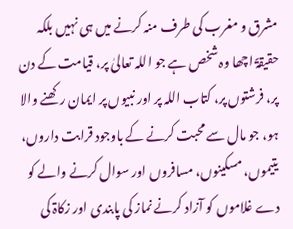مشرق و مغرب کی طرف منہ کرنے میں ہی نہیں بلکہ حقیقۃً اچھا وہ شخص ہے جو اللہ تعالیٰ پر، قیامت کے دن پر، فرشتوں پر، کتاب اللہ پر اور نبیوں پر ایمان رکھنے والا ہو، جو مال سے محبت کرنے کے باوجود قرابت داروں، یتیموں، مسکینوں، مسافروں اور سوال کرنے والے کو دے غلاموں کو آزاد کرنے نماز کی پابندی اور زکاۃ کی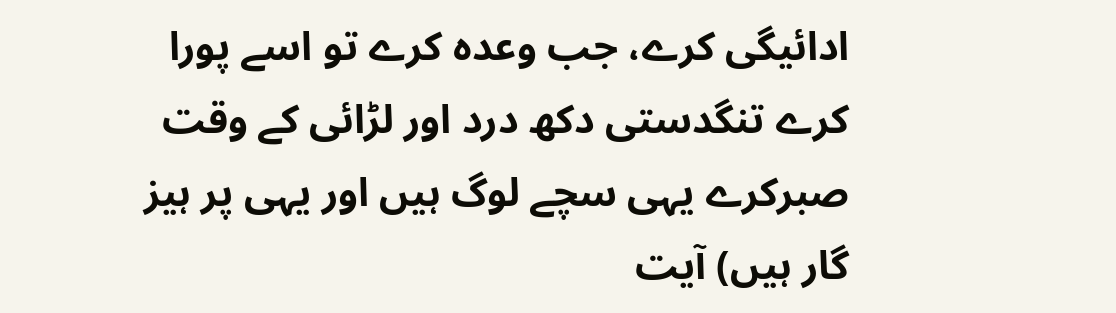ادائیگی کرے، جب وعدہ کرے تو اسے پورا کرے تنگدستی دکھ درد اور لڑائی کے وقت صبرکرے یہی سچے لوگ ہیں اور یہی پر ہیز گار ہیں) آیت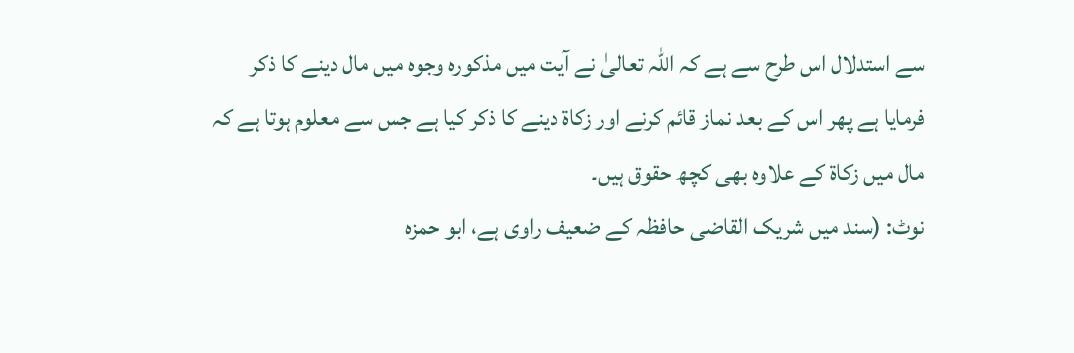سے استدلال اس طرح سے ہے کہ اللہ تعالیٰ نے آیت میں مذکورہ وجوہ میں مال دینے کا ذکر فرمایا ہے پھر اس کے بعد نماز قائم کرنے اور زکاۃ دینے کا ذکر کیا ہے جس سے معلوم ہوتا ہے کہ مال میں زکاۃ کے علاوہ بھی کچھ حقوق ہیں۔
نوٹ: (سند میں شریک القاضی حافظہ کے ضعیف راوی ہے، ابو حمزہ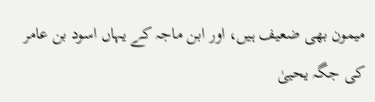میمون بھی ضعیف ہیں، اور ابن ماجہ کے یہاں اسود بن عامر کی جگہ یحییٰ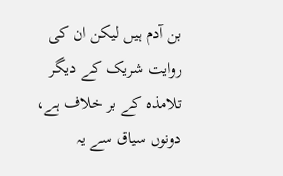بن آدم ہیں لیکن ان کی روایت شریک کے دیگر تلامذہ کے بر خلاف ہے، دونوں سیاق سے یہ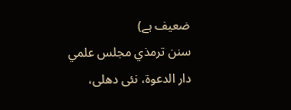ضعیف ہے)
سنن ترمذي مجلس علمي دار الدعوة، نئى دهلى،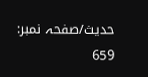حدیث/صفحہ نمبر: 659